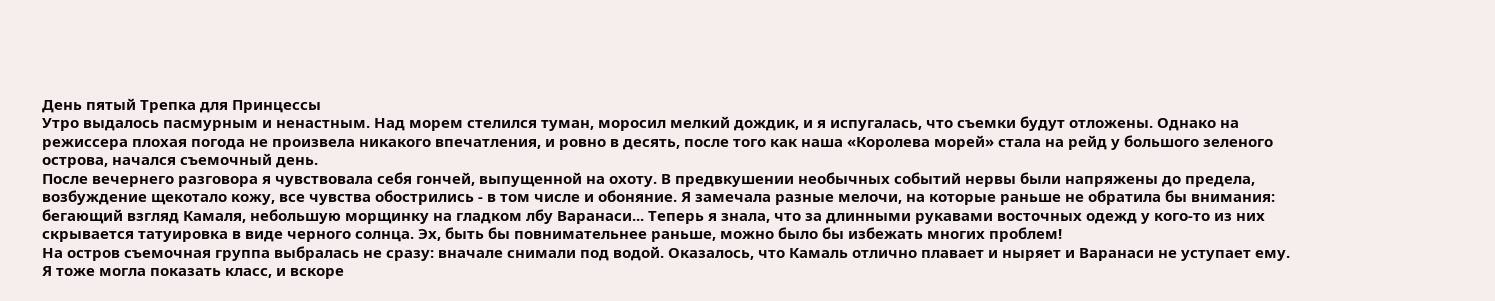День пятый Трепка для Принцессы
Утро выдалось пасмурным и ненастным. Над морем стелился туман, моросил мелкий дождик, и я испугалась, что съемки будут отложены. Однако на режиссера плохая погода не произвела никакого впечатления, и ровно в десять, после того как наша «Королева морей» стала на рейд у большого зеленого острова, начался съемочный день.
После вечернего разговора я чувствовала себя гончей, выпущенной на охоту. В предвкушении необычных событий нервы были напряжены до предела, возбуждение щекотало кожу, все чувства обострились - в том числе и обоняние. Я замечала разные мелочи, на которые раньше не обратила бы внимания: бегающий взгляд Камаля, небольшую морщинку на гладком лбу Варанаси... Теперь я знала, что за длинными рукавами восточных одежд у кого-то из них скрывается татуировка в виде черного солнца. Эх, быть бы повнимательнее раньше, можно было бы избежать многих проблем!
На остров съемочная группа выбралась не сразу: вначале снимали под водой. Оказалось, что Камаль отлично плавает и ныряет и Варанаси не уступает ему. Я тоже могла показать класс, и вскоре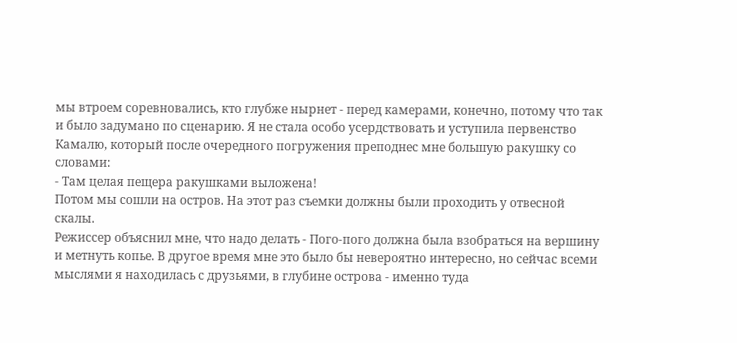мы втроем соревновались, кто глубже нырнет - перед камерами, конечно, потому что так и было задумано по сценарию. Я не стала особо усердствовать и уступила первенство Камалю, который после очередного погружения преподнес мне большую ракушку со словами:
- Там целая пещера ракушками выложена!
Потом мы сошли на остров. На этот раз съемки должны были проходить у отвесной скалы.
Режиссер объяснил мне, что надо делать - Пого-пого должна была взобраться на вершину и метнуть копье. В другое время мне это было бы невероятно интересно, но сейчас всеми мыслями я находилась с друзьями, в глубине острова - именно туда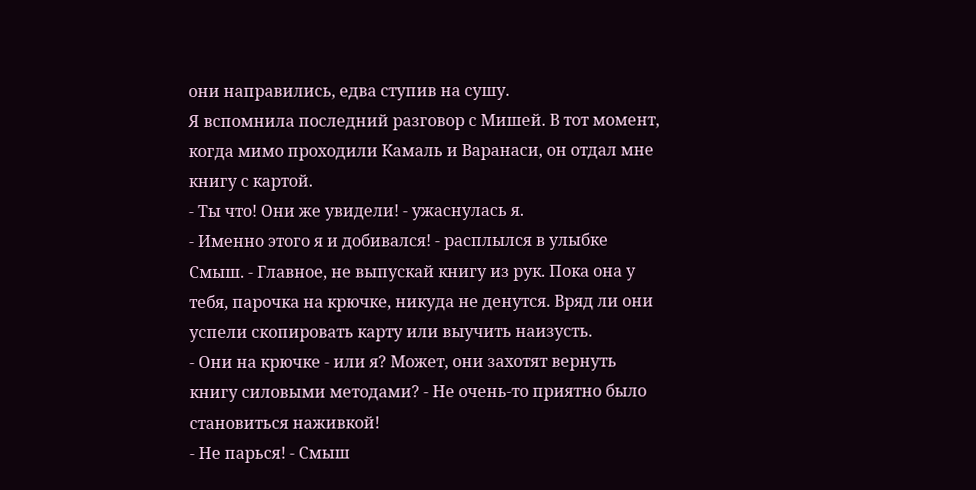они направились, едва ступив на сушу.
Я вспомнила последний разговор с Мишей. В тот момент, когда мимо проходили Камаль и Варанаси, он отдал мне книгу с картой.
- Ты что! Они же увидели! - ужаснулась я.
- Именно этого я и добивался! - расплылся в улыбке Смыш. - Главное, не выпускай книгу из рук. Пока она у тебя, парочка на крючке, никуда не денутся. Вряд ли они успели скопировать карту или выучить наизусть.
- Они на крючке - или я? Может, они захотят вернуть книгу силовыми методами? - Не очень-то приятно было становиться наживкой!
- Не парься! - Смыш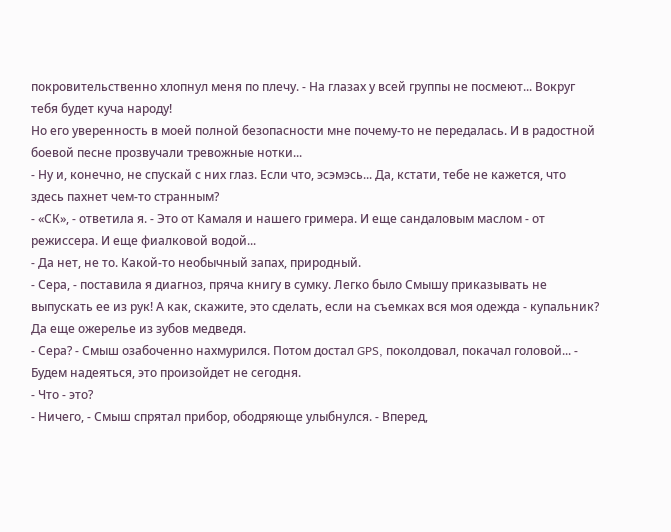покровительственно хлопнул меня по плечу. - На глазах у всей группы не посмеют... Вокруг тебя будет куча народу!
Но его уверенность в моей полной безопасности мне почему-то не передалась. И в радостной боевой песне прозвучали тревожные нотки...
- Ну и, конечно, не спускай с них глаз. Если что, эсэмэсь... Да, кстати, тебе не кажется, что здесь пахнет чем-то странным?
- «СК», - ответила я. - Это от Камаля и нашего гримера. И еще сандаловым маслом - от режиссера. И еще фиалковой водой...
- Да нет, не то. Какой-то необычный запах, природный.
- Сера, - поставила я диагноз, пряча книгу в сумку. Легко было Смышу приказывать не выпускать ее из рук! А как, скажите, это сделать, если на съемках вся моя одежда - купальник? Да еще ожерелье из зубов медведя.
- Сера? - Смыш озабоченно нахмурился. Потом достал GPS, поколдовал, покачал головой... - Будем надеяться, это произойдет не сегодня.
- Что - это?
- Ничего, - Смыш спрятал прибор, ободряюще улыбнулся. - Вперед,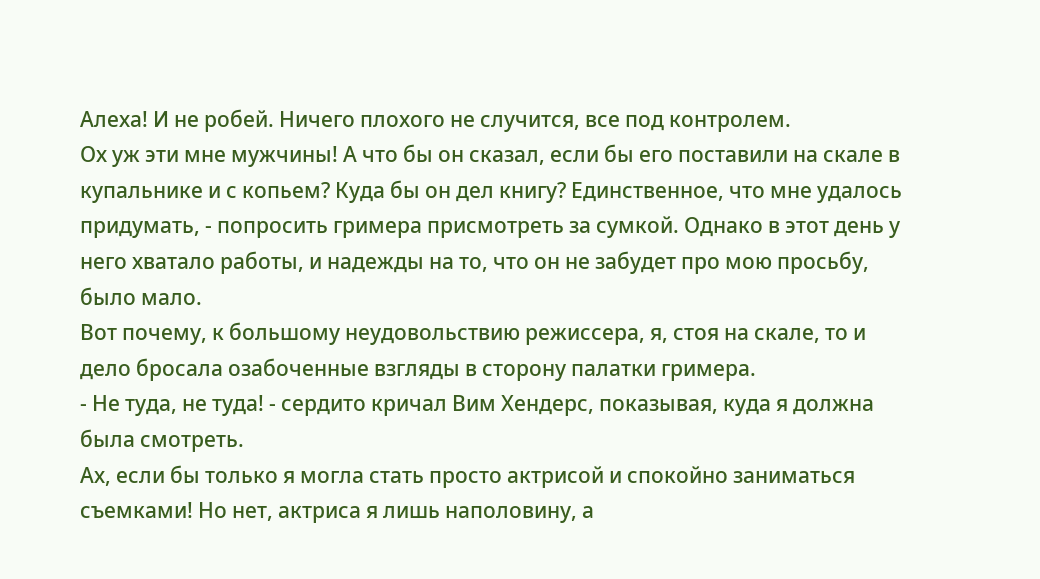Алеха! И не робей. Ничего плохого не случится, все под контролем.
Ох уж эти мне мужчины! А что бы он сказал, если бы его поставили на скале в купальнике и с копьем? Куда бы он дел книгу? Единственное, что мне удалось придумать, - попросить гримера присмотреть за сумкой. Однако в этот день у него хватало работы, и надежды на то, что он не забудет про мою просьбу, было мало.
Вот почему, к большому неудовольствию режиссера, я, стоя на скале, то и дело бросала озабоченные взгляды в сторону палатки гримера.
- Не туда, не туда! - сердито кричал Вим Хендерс, показывая, куда я должна была смотреть.
Ах, если бы только я могла стать просто актрисой и спокойно заниматься съемками! Но нет, актриса я лишь наполовину, а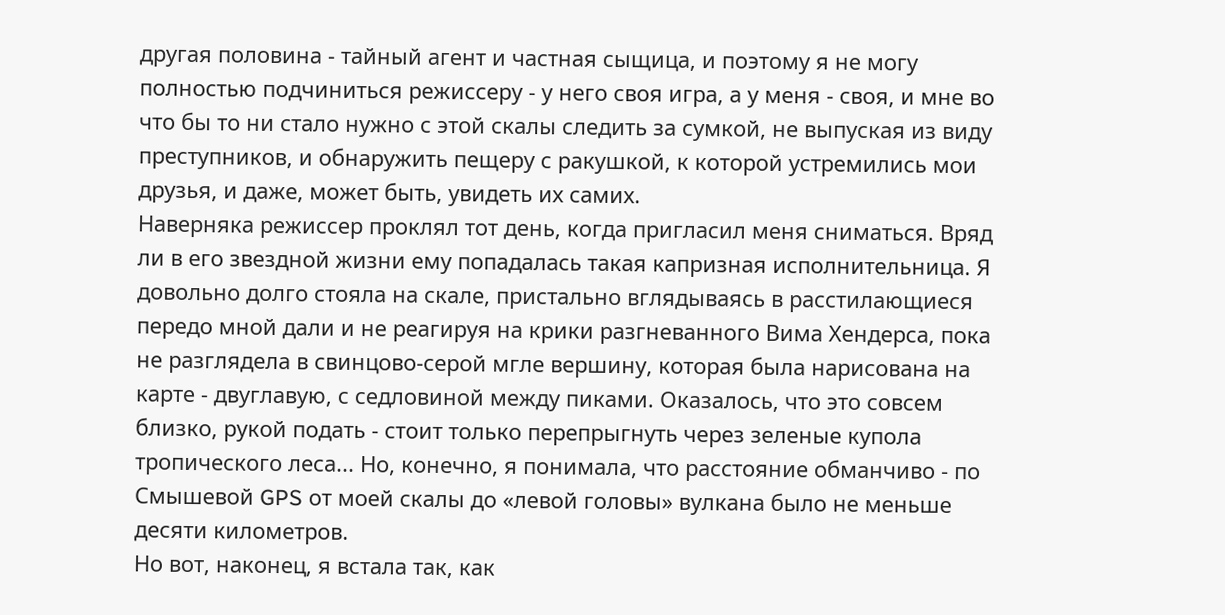другая половина - тайный агент и частная сыщица, и поэтому я не могу полностью подчиниться режиссеру - у него своя игра, а у меня - своя, и мне во что бы то ни стало нужно с этой скалы следить за сумкой, не выпуская из виду преступников, и обнаружить пещеру с ракушкой, к которой устремились мои друзья, и даже, может быть, увидеть их самих.
Наверняка режиссер проклял тот день, когда пригласил меня сниматься. Вряд ли в его звездной жизни ему попадалась такая капризная исполнительница. Я довольно долго стояла на скале, пристально вглядываясь в расстилающиеся передо мной дали и не реагируя на крики разгневанного Вима Хендерса, пока не разглядела в свинцово-серой мгле вершину, которая была нарисована на карте - двуглавую, с седловиной между пиками. Оказалось, что это совсем близко, рукой подать - стоит только перепрыгнуть через зеленые купола тропического леса... Но, конечно, я понимала, что расстояние обманчиво - по Смышевой GPS от моей скалы до «левой головы» вулкана было не меньше десяти километров.
Но вот, наконец, я встала так, как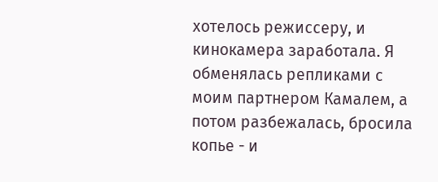хотелось режиссеру, и кинокамера заработала. Я обменялась репликами с моим партнером Камалем, а потом разбежалась, бросила копье - и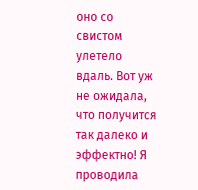оно со свистом улетело вдаль. Вот уж не ожидала, что получится так далеко и эффектно! Я проводила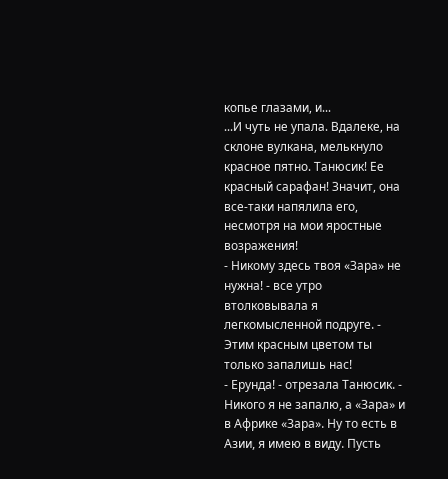копье глазами, и...
...И чуть не упала. Вдалеке, на склоне вулкана, мелькнуло красное пятно. Танюсик! Ее красный сарафан! Значит, она все-таки напялила его, несмотря на мои яростные возражения!
- Никому здесь твоя «Зара» не нужна! - все утро втолковывала я легкомысленной подруге. - Этим красным цветом ты только запалишь нас!
- Ерунда! - отрезала Танюсик. - Никого я не запалю, а «Зара» и в Африке «Зара». Ну то есть в Азии, я имею в виду. Пусть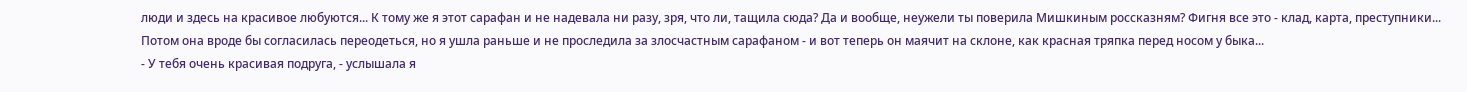люди и здесь на красивое любуются... К тому же я этот сарафан и не надевала ни разу, зря, что ли, тащила сюда? Да и вообще, неужели ты поверила Мишкиным россказням? Фигня все это - клад, карта, преступники...
Потом она вроде бы согласилась переодеться, но я ушла раньше и не проследила за злосчастным сарафаном - и вот теперь он маячит на склоне, как красная тряпка перед носом у быка...
- У тебя очень красивая подруга, - услышала я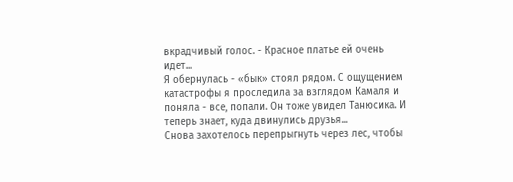вкрадчивый голос. - Красное платье ей очень идет...
Я обернулась - «бык» стоял рядом. С ощущением катастрофы я проследила за взглядом Камаля и поняла - все, попали. Он тоже увидел Танюсика. И теперь знает, куда двинулись друзья...
Снова захотелось перепрыгнуть через лес, чтобы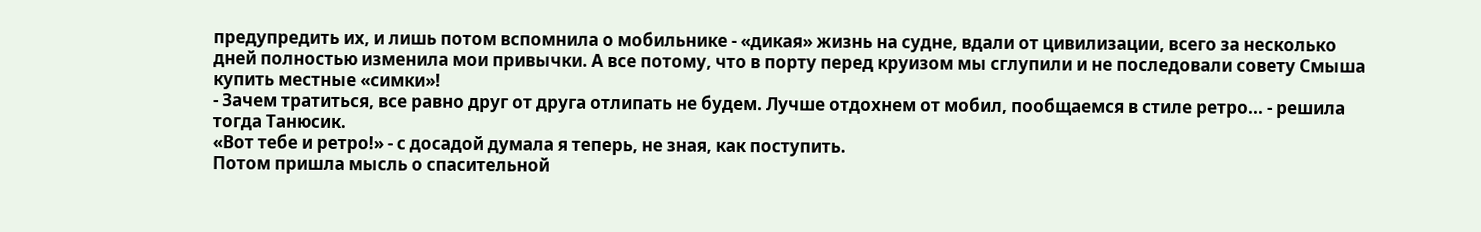предупредить их, и лишь потом вспомнила о мобильнике - «дикая» жизнь на судне, вдали от цивилизации, всего за несколько дней полностью изменила мои привычки. А все потому, что в порту перед круизом мы сглупили и не последовали совету Смыша купить местные «симки»!
- Зачем тратиться, все равно друг от друга отлипать не будем. Лучше отдохнем от мобил, пообщаемся в стиле ретро... - решила тогда Танюсик.
«Вот тебе и ретро!» - с досадой думала я теперь, не зная, как поступить.
Потом пришла мысль о спасительной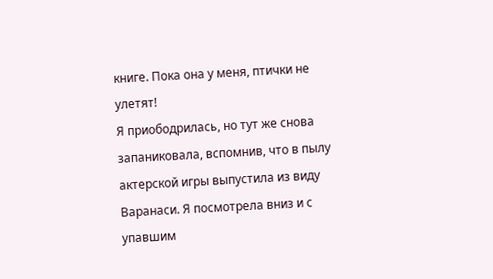книге. Пока она у меня, птички не улетят!
Я приободрилась, но тут же снова запаниковала, вспомнив, что в пылу актерской игры выпустила из виду Варанаси. Я посмотрела вниз и с упавшим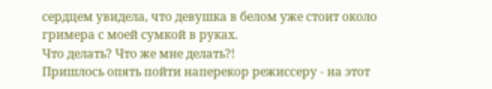сердцем увидела, что девушка в белом уже стоит около гримера с моей сумкой в руках.
Что делать? Что же мне делать?!
Пришлось опять пойти наперекор режиссеру - на этот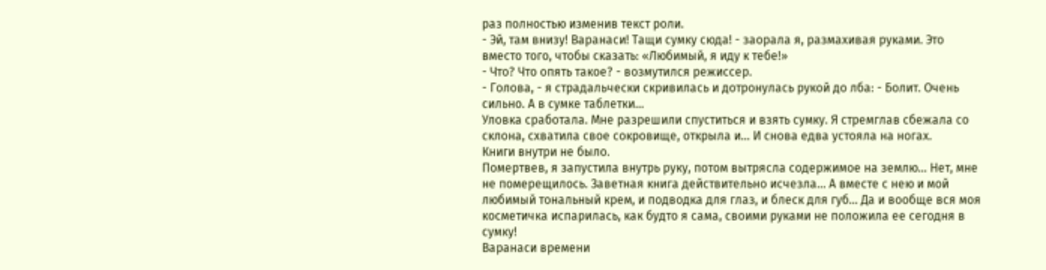раз полностью изменив текст роли.
- Эй, там внизу! Варанаси! Тащи сумку сюда! - заорала я, размахивая руками. Это вместо того, чтобы сказать: «Любимый, я иду к тебе!»
- Что? Что опять такое? - возмутился режиссер.
- Голова, - я страдальчески скривилась и дотронулась рукой до лба: - Болит. Очень сильно. А в сумке таблетки...
Уловка сработала. Мне разрешили спуститься и взять сумку. Я стремглав сбежала со склона, схватила свое сокровище, открыла и... И снова едва устояла на ногах.
Книги внутри не было.
Помертвев, я запустила внутрь руку, потом вытрясла содержимое на землю... Нет, мне не померещилось. Заветная книга действительно исчезла... А вместе с нею и мой любимый тональный крем, и подводка для глаз, и блеск для губ... Да и вообще вся моя косметичка испарилась, как будто я сама, своими руками не положила ее сегодня в сумку!
Варанаси времени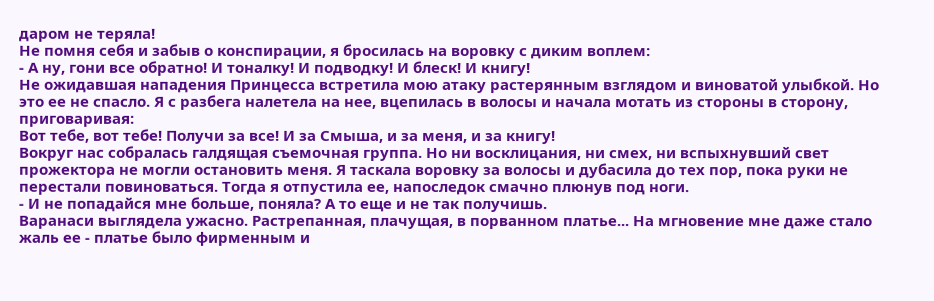даром не теряла!
Не помня себя и забыв о конспирации, я бросилась на воровку с диким воплем:
- А ну, гони все обратно! И тоналку! И подводку! И блеск! И книгу!
Не ожидавшая нападения Принцесса встретила мою атаку растерянным взглядом и виноватой улыбкой. Но это ее не спасло. Я с разбега налетела на нее, вцепилась в волосы и начала мотать из стороны в сторону, приговаривая:
Вот тебе, вот тебе! Получи за все! И за Смыша, и за меня, и за книгу!
Вокруг нас собралась галдящая съемочная группа. Но ни восклицания, ни смех, ни вспыхнувший свет прожектора не могли остановить меня. Я таскала воровку за волосы и дубасила до тех пор, пока руки не перестали повиноваться. Тогда я отпустила ее, напоследок смачно плюнув под ноги.
- И не попадайся мне больше, поняла? А то еще и не так получишь.
Варанаси выглядела ужасно. Растрепанная, плачущая, в порванном платье... На мгновение мне даже стало жаль ее - платье было фирменным и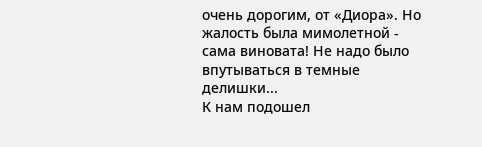очень дорогим, от «Диора». Но жалость была мимолетной - сама виновата! Не надо было впутываться в темные делишки...
К нам подошел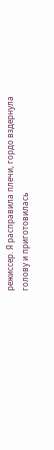режиссер. Я расправила плечи, гордо вздернула голову и приготовилась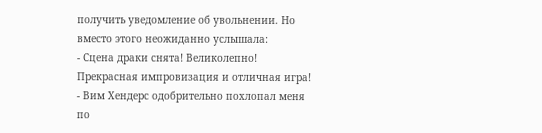получить уведомление об увольнении. Но вместо этого неожиданно услышала:
- Сцена драки снята! Великолепно! Прекрасная импровизация и отличная игра! - Вим Хендерс одобрительно похлопал меня по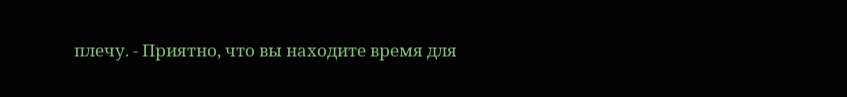плечу. - Приятно, что вы находите время для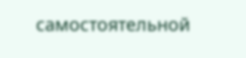самостоятельной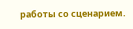работы со сценарием.